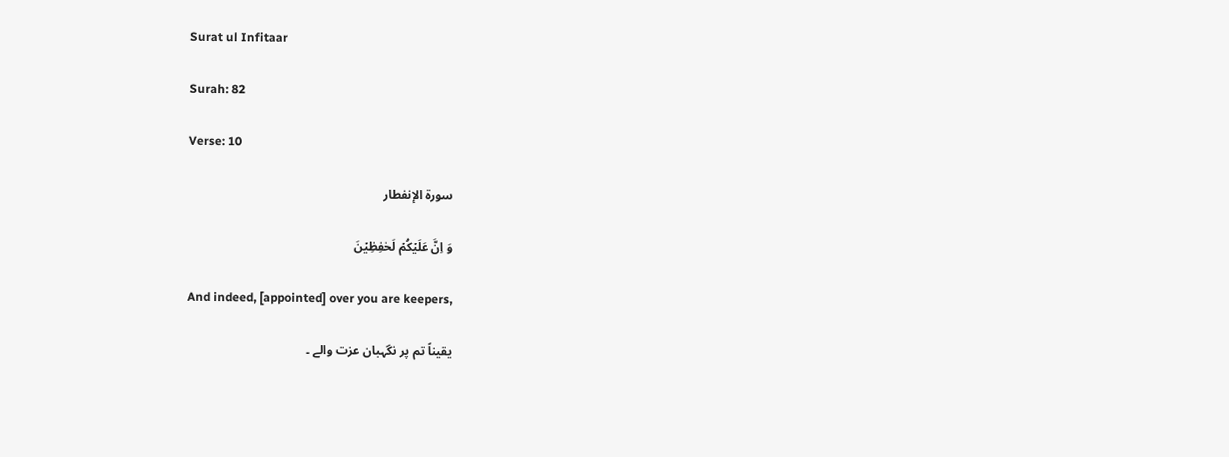Surat ul Infitaar

Surah: 82

Verse: 10

سورة الإنفطار

وَ اِنَّ عَلَیۡکُمۡ لَحٰفِظِیۡنَ

And indeed, [appointed] over you are keepers,

یقیناً تم پر نگہبان عزت والے ۔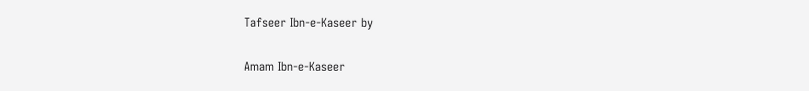Tafseer Ibn-e-Kaseer by

Amam Ibn-e-Kaseer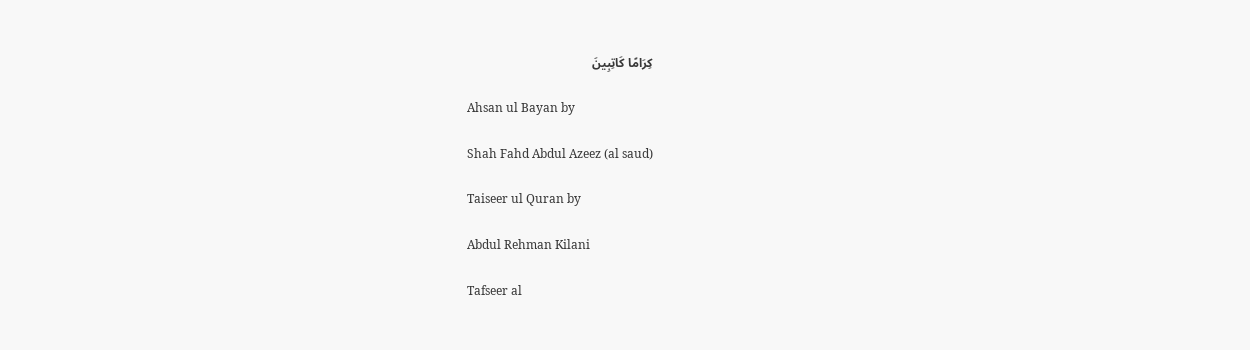كِرَامًا كَاتِبِينَ

Ahsan ul Bayan by

Shah Fahd Abdul Azeez (al saud)

Taiseer ul Quran by

Abdul Rehman Kilani

Tafseer al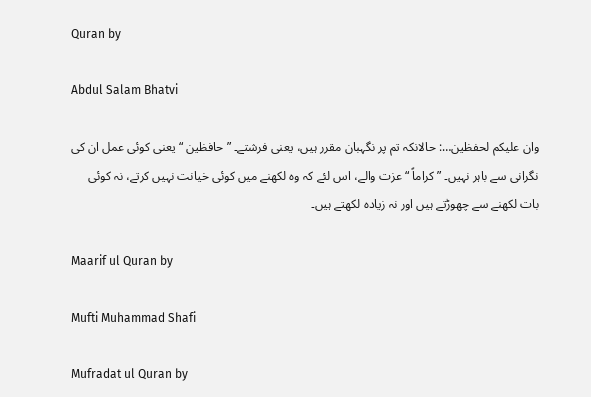Quran by

Abdul Salam Bhatvi

وان علیکم لحفظین…: حالانکہ تم پر نگہبان مقرر ہیں، یعنی فرشتے۔ ” حافظین “ یعنی کوئی عمل ان کی نگرانی سے باہر نہیں۔ ” کراماً “ عزت والے، اس لئے کہ وہ لکھنے میں کوئی خیانت نہیں کرتے، نہ کوئی بات لکھنے سے چھوڑتے ہیں اور نہ زیادہ لکھتے ہیں۔

Maarif ul Quran by

Mufti Muhammad Shafi

Mufradat ul Quran by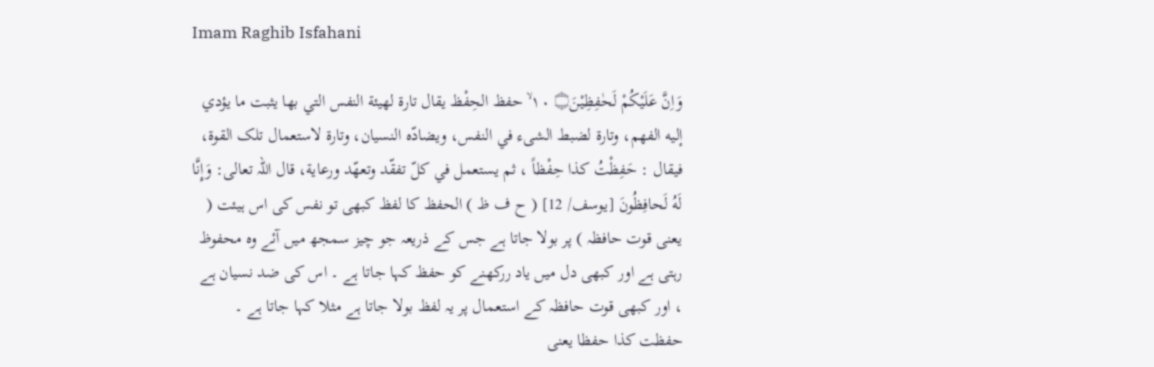Imam Raghib Isfahani

وَاِنَّ عَلَيْكُمْ لَحٰفِظِيْنَ۝ ١٠ ۙ حفظ الحِفْظ يقال تارة لهيئة النفس التي بها يثبت ما يؤدي إليه الفهم، وتارة لضبط الشیء في النفس، ويضادّه النسیان، وتارة لاستعمال تلک القوة، فيقال : حَفِظْتُ كذا حِفْظاً ، ثم يستعمل في كلّ تفقّد وتعهّد ورعاية، قال اللہ تعالی: وَإِنَّا لَهُ لَحافِظُونَ [يوسف/ 12] ( ح ف ظ ) الحفظ کا لفظ کبھی تو نفس کی اس ہیئت ( یعنی قوت حافظہ ) پر بولا جاتا ہے جس کے ذریعہ جو چیز سمجھ میں آئے وہ محفوظ رہتی ہے اور کبھی دل میں یاد ررکھنے کو حفظ کہا جاتا ہے ۔ اس کی ضد نسیان ہے ، اور کبھی قوت حافظہ کے استعمال پر یہ لفظ بولا جاتا ہے مثلا کہا جاتا ہے ۔ حفظت کذا حفظا یعنی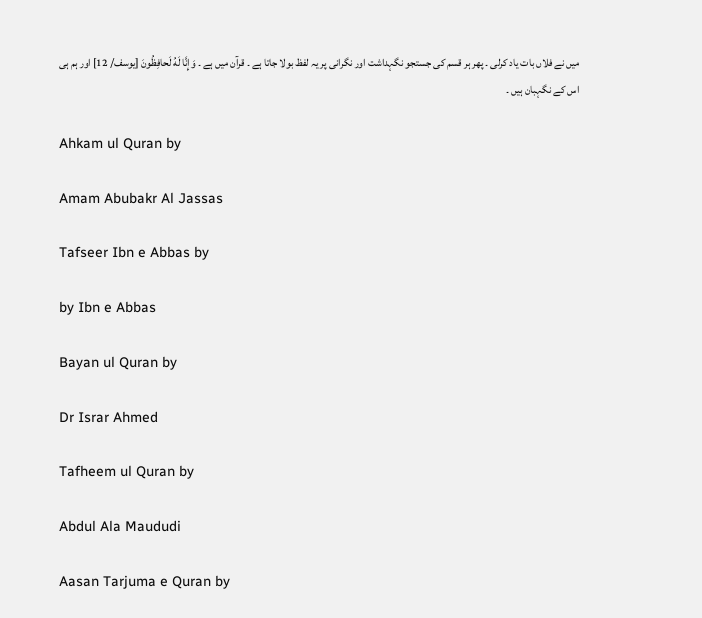میں نے فلاں بات یاد کرلی ۔ پھر ہر قسم کی جستجو نگہداشت اور نگرانی پر یہ لفظ بولا جاتا ہے ۔ قرآن میں ہے ۔ وَإِنَّا لَهُ لَحافِظُونَ [يوسف/ 12] اور ہم ہی اس کے نگہبان ہیں ۔

Ahkam ul Quran by

Amam Abubakr Al Jassas

Tafseer Ibn e Abbas by

by Ibn e Abbas

Bayan ul Quran by

Dr Israr Ahmed

Tafheem ul Quran by

Abdul Ala Maududi

Aasan Tarjuma e Quran by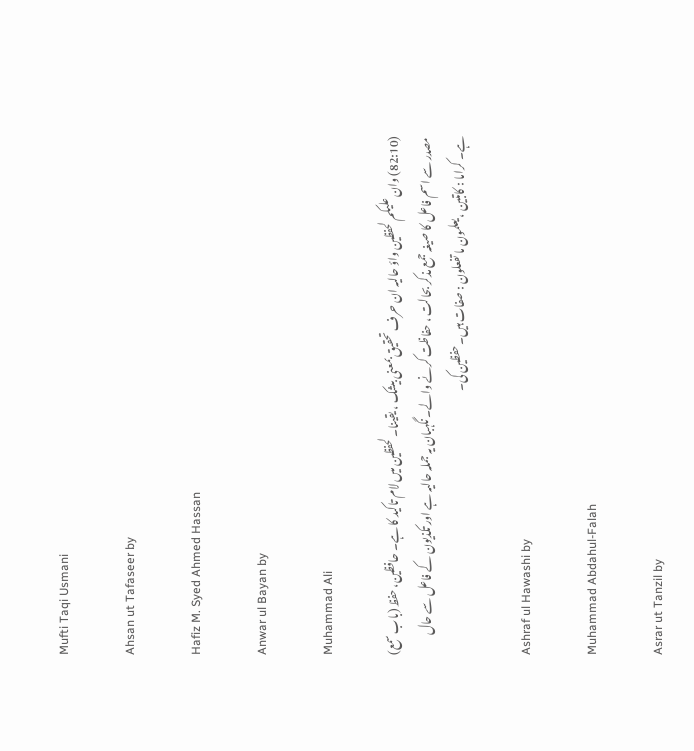Mufti Taqi Usmani

Ahsan ut Tafaseer by

Hafiz M. Syed Ahmed Hassan

Anwar ul Bayan by

Muhammad Ali

(82:10) وان علیکم لحفظین واؤ حالیہ ان حرف تحقیق بمعنی بیشک ، یقینا۔ لحفظین میں لام تاکید کا ہے۔ حافظین، حفظ (باب سمع) مصدر سے اسم فاعل کا صیغہ جمع مذکر بحالت ، حفاظت کرنے والے۔ نگہبان یہ جملہ حالیہ ہے اور تکذیون کے فاعل سے حال ہے۔ کراما : کاتبین ، یعلمون ما تفعلون : صفات ہیں۔ حفظین کی۔

Ashraf ul Hawashi by

Muhammad Abdahul-Falah

Asrar ut Tanzil by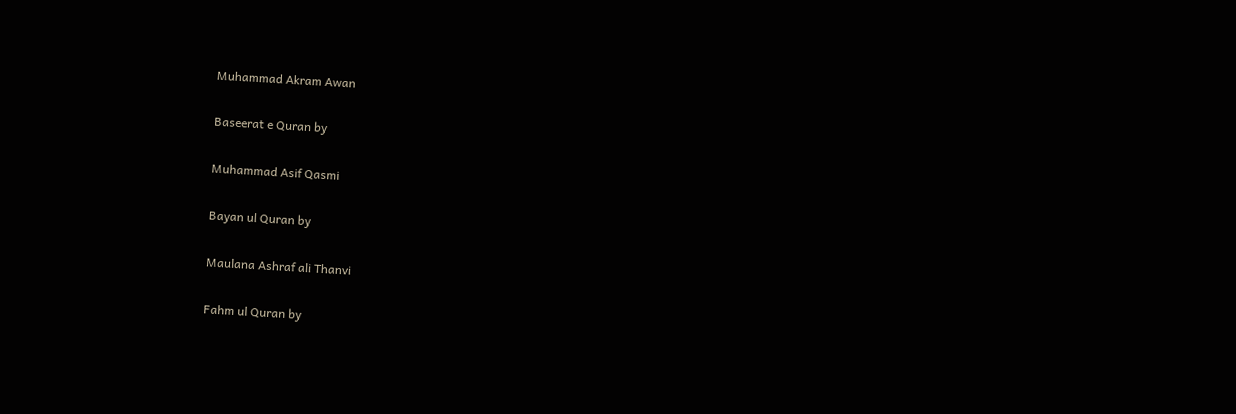Muhammad Akram Awan

Baseerat e Quran by

Muhammad Asif Qasmi

Bayan ul Quran by

Maulana Ashraf ali Thanvi

Fahm ul Quran by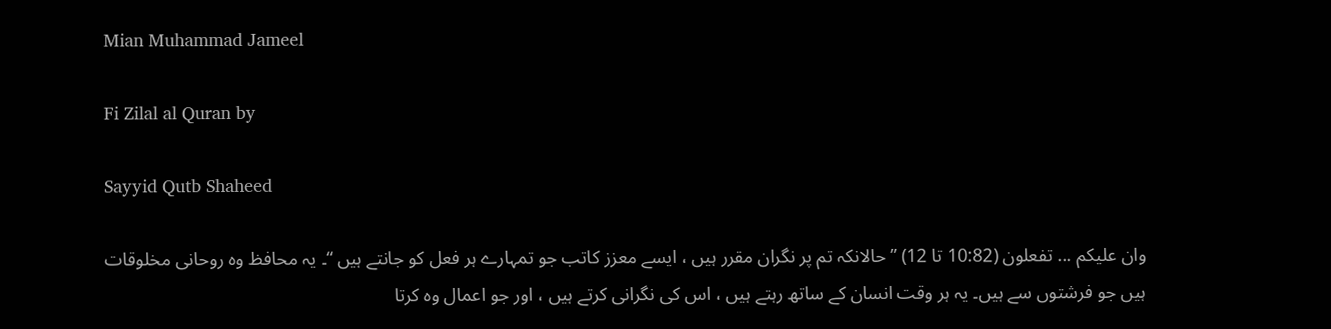Mian Muhammad Jameel

Fi Zilal al Quran by

Sayyid Qutb Shaheed

وان علیکم ... تفعلون (10:82 تا 12) ” حالانکہ تم پر نگران مقرر ہیں ، ایسے معزز کاتب جو تمہارے ہر فعل کو جانتے ہیں “۔ یہ محافظ وہ روحانی مخلوقات ہیں جو فرشتوں سے ہیں۔ یہ ہر وقت انسان کے ساتھ رہتے ہیں ، اس کی نگرانی کرتے ہیں ، اور جو اعمال وہ کرتا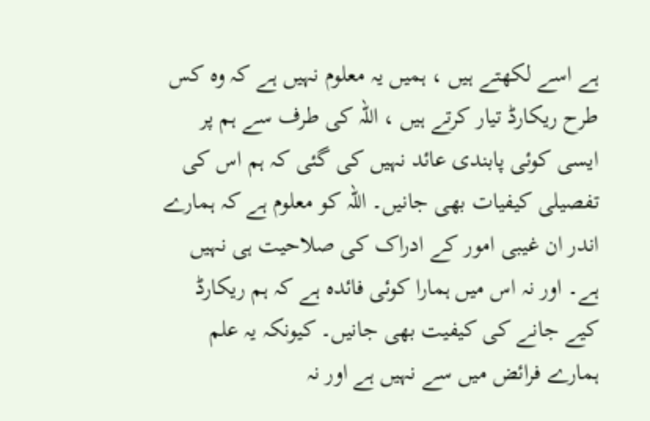ہے اسے لکھتے ہیں ، ہمیں یہ معلوم نہیں ہے کہ وہ کس طرح ریکارڈ تیار کرتے ہیں ، اللہ کی طرف سے ہم پر ایسی کوئی پابندی عائد نہیں کی گئی کہ ہم اس کی تفصیلی کیفیات بھی جانیں۔ اللہ کو معلوم ہے کہ ہمارے اندر ان غیبی امور کے ادراک کی صلاحیت ہی نہیں ہے۔ اور نہ اس میں ہمارا کوئی فائدہ ہے کہ ہم ریکارڈ کیے جانے کی کیفیت بھی جانیں۔ کیونکہ یہ علم ہمارے فرائض میں سے نہیں ہے اور نہ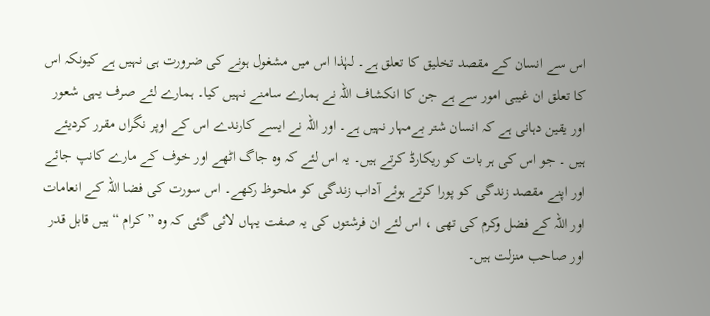اس سے انسان کے مقصد تخلیق کا تعلق ہے۔ لہٰذا اس میں مشغول ہونے کی ضرورت ہی نہیں ہے کیونکہ اس کا تعلق ان غیبی امور سے ہے جن کا انکشاف اللہ نے ہمارے سامنے نہیں کیا۔ ہمارے لئے صرف یہی شعور اور یقین دہانی ہے کہ انسان شتر بےمہار نہیں ہے۔ اور اللہ نے ایسے کارندے اس کے اوپر نگراں مقرر کردیئے ہیں ۔ جو اس کی ہر بات کو ریکارڈ کرتے ہیں۔ یہ اس لئے کہ وہ جاگ اٹھے اور خوف کے مارے کانپ جائے اور اپنے مقصد زندگی کو پورا کرتے ہوئے آداب زندگی کو ملحوظ رکھے۔ اس سورت کی فضا اللہ کے انعامات اور اللہ کے فضل وکرم کی تھی ، اس لئے ان فرشتوں کی یہ صفت یہاں لائی گئی کہ وہ ” کرام “ ہیں قابل قدر اور صاحب منزلت ہیں۔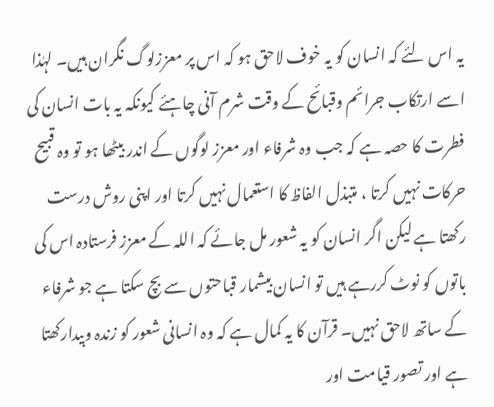یہ اس لئے کہ انسان کو یہ خوف لاحق ہو کہ اس پر معززلوگ نگران ہیں۔ لہٰذا اسے ارتکاب جرائم وقبائح کے وقت شرم آنی چاہئے کیونکہ یہ بات انسان کی فطرت کا حصہ ہے کہ جب وہ شرفاء اور معزز لوگوں کے اندر بیٹھا ہو تو وہ قبیح حرکات نہیں کرتا ، متبذل الفاظ کا استعمال نہیں کرتا اور اپنی روش درست رکھتا ہے لیکن اگر انسان کو یہ شعور مل جائے کہ اللہ کے معزز فرستادہ اس کی باتوں کو نوٹ کررہے ہیں تو انسان بیشمار قباحتوں سے بچ سکتا ہے جو شرفاء کے ساتھ لاحق نہیں۔ قرآن کا یہ کمال ہے کہ وہ انسانی شعور کو زندہ وبیدارکھتا ہے اور تصور قیامت اور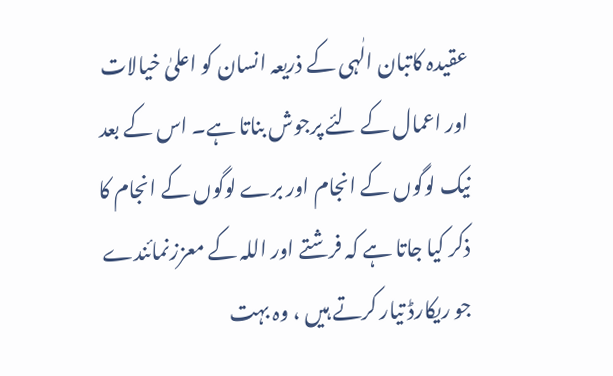عقیدہ کاتبان الٰہی کے ذریعہ انسان کو اعلیٰ خیالات اور اعمال کے لئے پرجوش بناتا ہے۔ اس کے بعد نیک لوگوں کے انجام اور برے لوگوں کے انجام کا ذکر کیا جاتا ہے کہ فرشتے اور اللہ کے معززنمائندے جو ریکارڈ تیار کرتے ہیں ، وہ بہت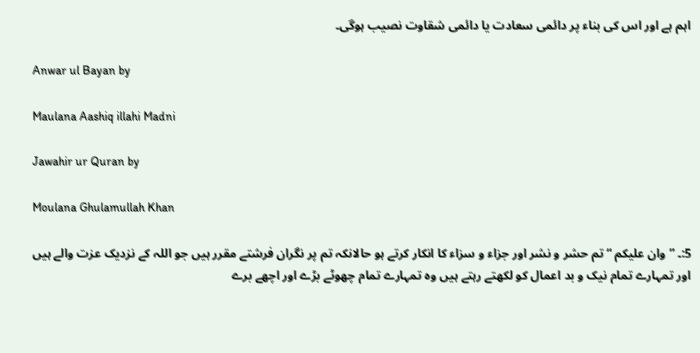اہم ہے اور اس کی بناء پر دائمی سعادت یا دائمی شقاوت نصیب ہوگی۔

Anwar ul Bayan by

Maulana Aashiq illahi Madni

Jawahir ur Quran by

Moulana Ghulamullah Khan

5:۔ ” وان علیکم “ تم حشر و نشر اور جزاء و سزاء کا انکار کرتے ہو حالانکہ تم پر نگران فرشتے مقرر ہیں جو اللہ کے نزدیک عزت والے ہیں اور تمہارے تمام نیک و بد اعمال کو لکھتے رہتے ہیں وہ تمہارے تمام چھوٹے بڑے اور اچھے برے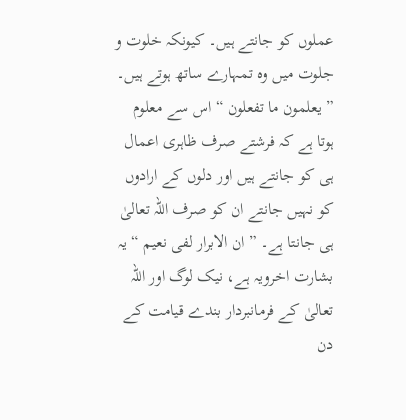عملوں کو جانتے ہیں۔ کیونکہ خلوت و جلوت میں وہ تمہارے ساتھ ہوتے ہیں۔ ” یعلمون ما تفعلون “ اس سے معلوم ہوتا ہے کہ فرشتے صرف ظاہری اعمال ہی کو جانتے ہیں اور دلوں کے ارادوں کو نہیں جانتے ان کو صرف اللہ تعالیٰ ہی جانتا ہے۔ ” ان الابرار لفی نعیم “ یہ بشارت اخرویہ ہے، نیک لوگ اور اللہ تعالیٰ کے فرمانبردار بندے قیامت کے دن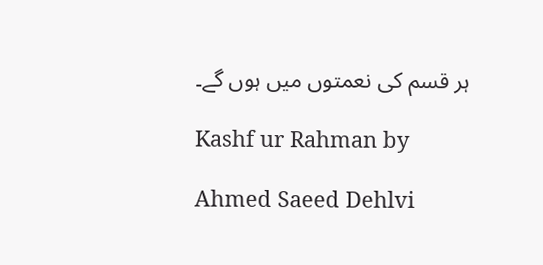ہر قسم کی نعمتوں میں ہوں گے۔

Kashf ur Rahman by

Ahmed Saeed Dehlvi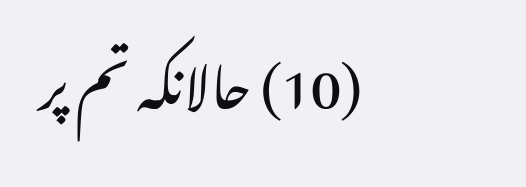(10) حالانکہ تم پر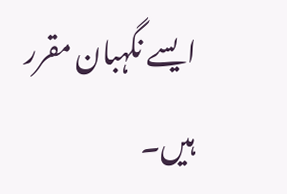ایسے نگہبان مقرر ہیں۔